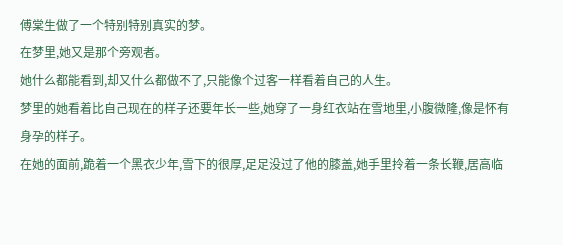傅棠生做了一个特别特别真实的梦。
在梦里,她又是那个旁观者。
她什么都能看到,却又什么都做不了,只能像个过客一样看着自己的人生。
梦里的她看着比自己现在的样子还要年长一些,她穿了一身红衣站在雪地里,小腹微隆,像是怀有身孕的样子。
在她的面前,跪着一个黑衣少年,雪下的很厚,足足没过了他的膝盖,她手里拎着一条长鞭,居高临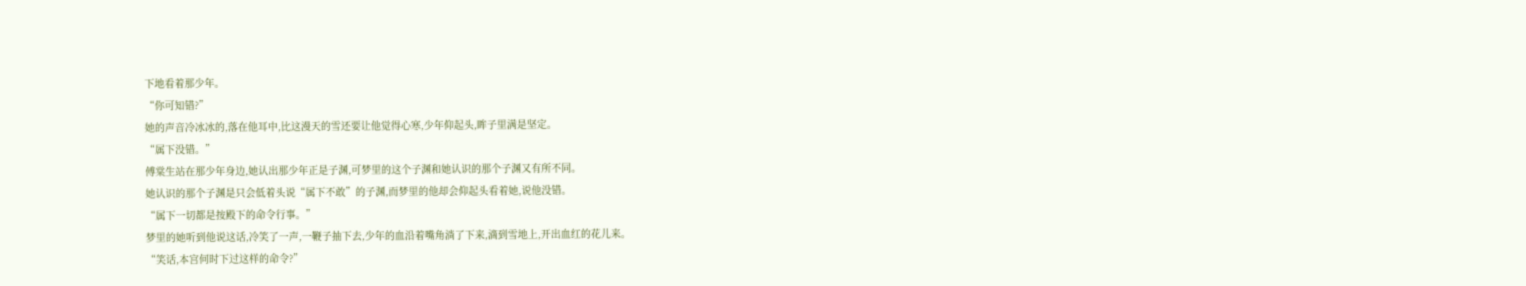下地看着那少年。
“你可知错?”
她的声音冷冰冰的,落在他耳中,比这漫天的雪还要让他觉得心寒,少年仰起头,眸子里满是坚定。
“属下没错。”
傅棠生站在那少年身边,她认出那少年正是子渊,可梦里的这个子渊和她认识的那个子渊又有所不同。
她认识的那个子渊是只会低着头说“属下不敢”的子渊,而梦里的他却会仰起头看着她,说他没错。
“属下一切都是按殿下的命令行事。”
梦里的她听到他说这话,冷笑了一声,一鞭子抽下去,少年的血沿着嘴角淌了下来,滴到雪地上,开出血红的花儿来。
“笑话,本宫何时下过这样的命令?”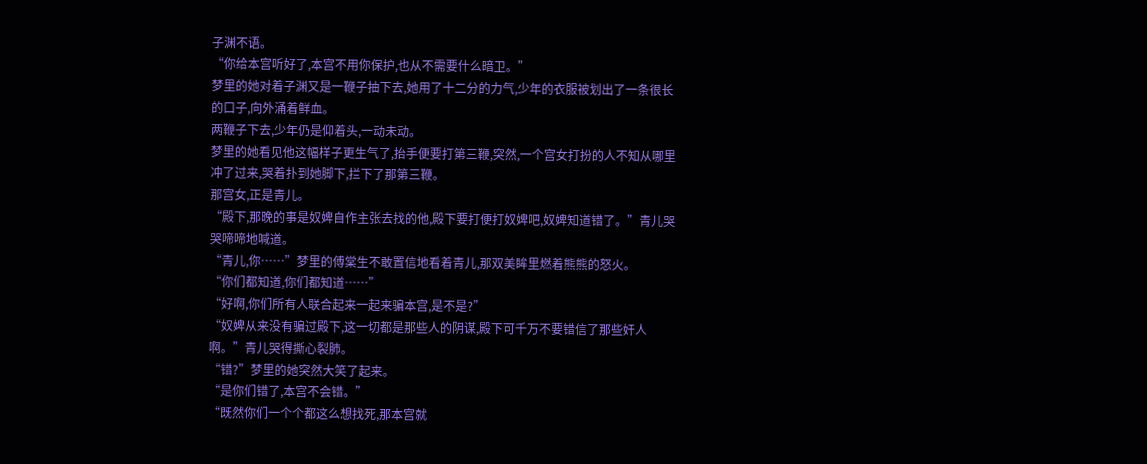子渊不语。
“你给本宫听好了,本宫不用你保护,也从不需要什么暗卫。”
梦里的她对着子渊又是一鞭子抽下去,她用了十二分的力气,少年的衣服被划出了一条很长的口子,向外涌着鲜血。
两鞭子下去,少年仍是仰着头,一动未动。
梦里的她看见他这幅样子更生气了,抬手便要打第三鞭,突然,一个宫女打扮的人不知从哪里冲了过来,哭着扑到她脚下,拦下了那第三鞭。
那宫女,正是青儿。
“殿下,那晚的事是奴婢自作主张去找的他,殿下要打便打奴婢吧,奴婢知道错了。”青儿哭哭啼啼地喊道。
“青儿,你……”梦里的傅棠生不敢置信地看着青儿,那双美眸里燃着熊熊的怒火。
“你们都知道,你们都知道……”
“好啊,你们所有人联合起来一起来骗本宫,是不是?”
“奴婢从来没有骗过殿下,这一切都是那些人的阴谋,殿下可千万不要错信了那些奸人啊。”青儿哭得撕心裂肺。
“错?”梦里的她突然大笑了起来。
“是你们错了,本宫不会错。”
“既然你们一个个都这么想找死,那本宫就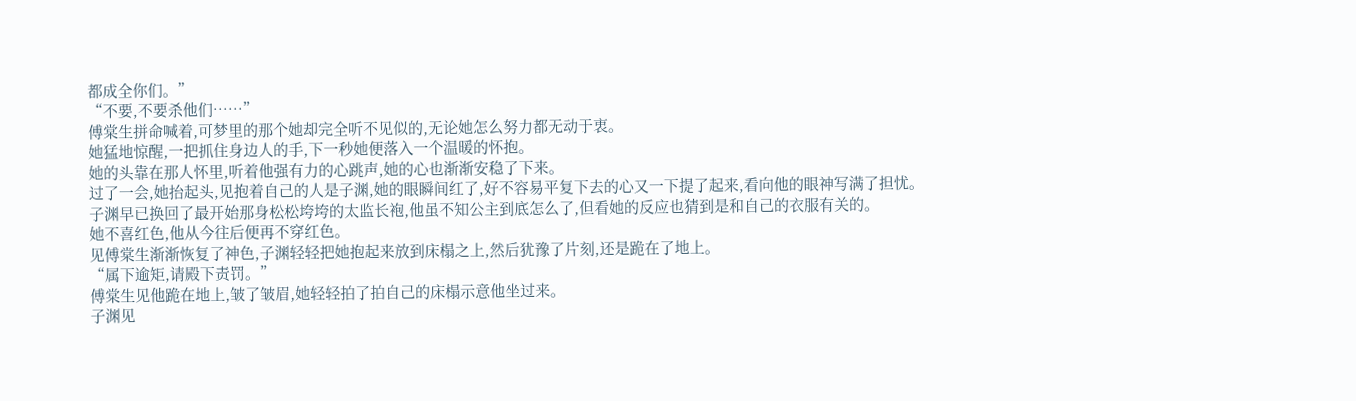都成全你们。”
“不要,不要杀他们……”
傅棠生拼命喊着,可梦里的那个她却完全听不见似的,无论她怎么努力都无动于衷。
她猛地惊醒,一把抓住身边人的手,下一秒她便落入一个温暖的怀抱。
她的头靠在那人怀里,听着他强有力的心跳声,她的心也渐渐安稳了下来。
过了一会,她抬起头,见抱着自己的人是子渊,她的眼瞬间红了,好不容易平复下去的心又一下提了起来,看向他的眼神写满了担忧。
子渊早已换回了最开始那身松松垮垮的太监长袍,他虽不知公主到底怎么了,但看她的反应也猜到是和自己的衣服有关的。
她不喜红色,他从今往后便再不穿红色。
见傅棠生渐渐恢复了神色,子渊轻轻把她抱起来放到床榻之上,然后犹豫了片刻,还是跪在了地上。
“属下逾矩,请殿下责罚。”
傅棠生见他跪在地上,皱了皱眉,她轻轻拍了拍自己的床榻示意他坐过来。
子渊见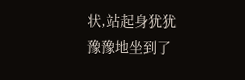状,站起身犹犹豫豫地坐到了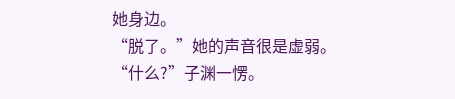她身边。
“脱了。”她的声音很是虚弱。
“什么?”子渊一愣。